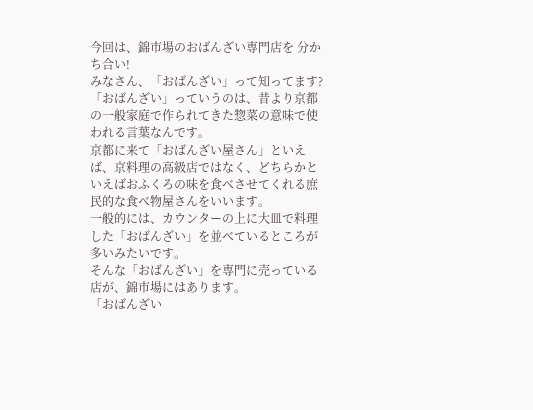今回は、錦市場のおばんざい専門店を 分かち合い!
みなさん、「おばんざい」って知ってます?
「おばんざい」っていうのは、昔より京都の一般家庭で作られてきた惣菜の意味で使われる言葉なんです。
京都に来て「おばんざい屋さん」といえば、京料理の高級店ではなく、どちらかといえばおふくろの味を食べさせてくれる庶民的な食べ物屋さんをいいます。
一般的には、カウンターの上に大皿で料理した「おばんざい」を並べているところが多いみたいです。
そんな「おばんざい」を専門に売っている店が、錦市場にはあります。
「おばんざい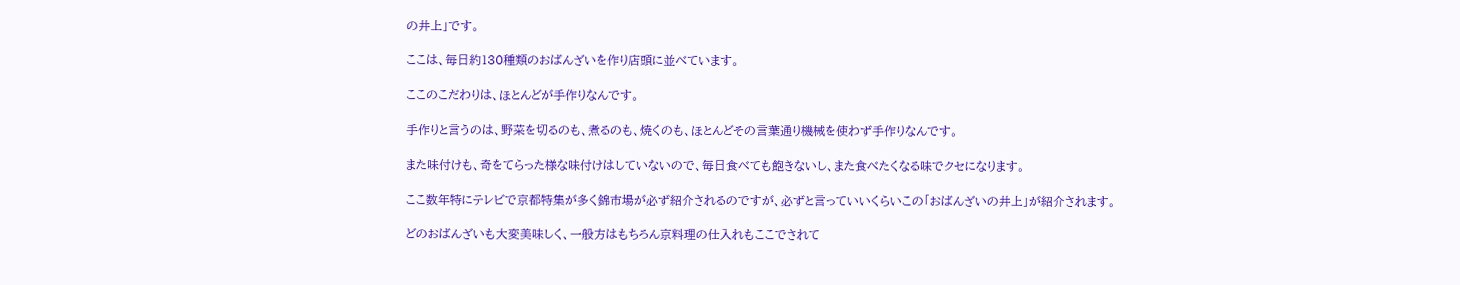の井上」です。

ここは、毎日約130種類のおばんざいを作り店頭に並べています。

ここのこだわりは、ほとんどが手作りなんです。

手作りと言うのは、野菜を切るのも、煮るのも、焼くのも、ほとんどその言葉通り機械を使わず手作りなんです。

また味付けも、奇をてらった様な味付けはしていないので、毎日食べても飽きないし、また食べたくなる味でクセになります。

ここ数年特にテレビで京都特集が多く錦市場が必ず紹介されるのですが、必ずと言っていいくらいこの「おばんざいの井上」が紹介されます。

どのおばんざいも大変美味しく、一般方はもちろん京料理の仕入れもここでされて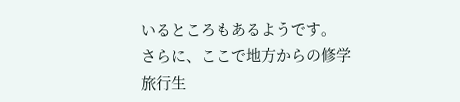いるところもあるようです。
さらに、ここで地方からの修学旅行生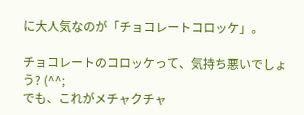に大人気なのが「チョコレートコロッケ」。

チョコレートのコロッケって、気持ち悪いでしょう? (^^;
でも、これがメチャクチャ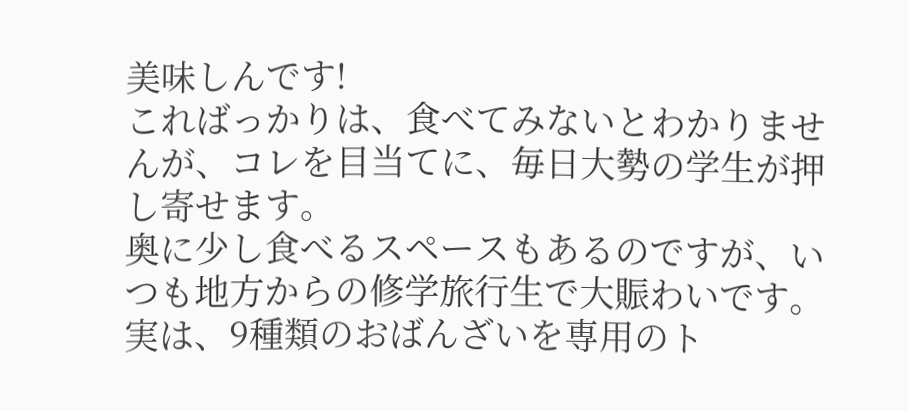美味しんです!
こればっかりは、食べてみないとわかりませんが、コレを目当てに、毎日大勢の学生が押し寄せます。
奥に少し食べるスペースもあるのですが、いつも地方からの修学旅行生で大賑わいです。
実は、9種類のおばんざいを専用のト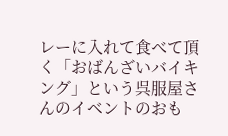レーに入れて食べて頂く「おばんざいバイキング」という呉服屋さんのイベントのおも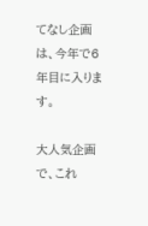てなし企画は、今年で6年目に入ります。

大人気企画で、これ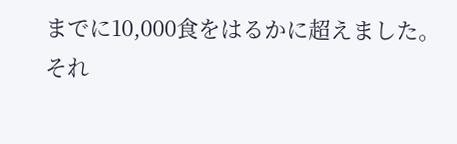までに10,000食をはるかに超えました。
それ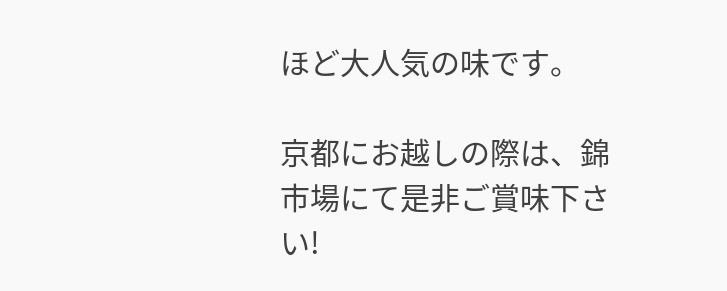ほど大人気の味です。

京都にお越しの際は、錦市場にて是非ご賞味下さい!